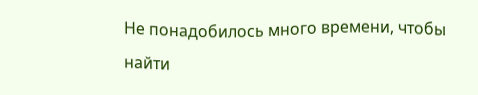Не понадобилось много времени, чтобы найти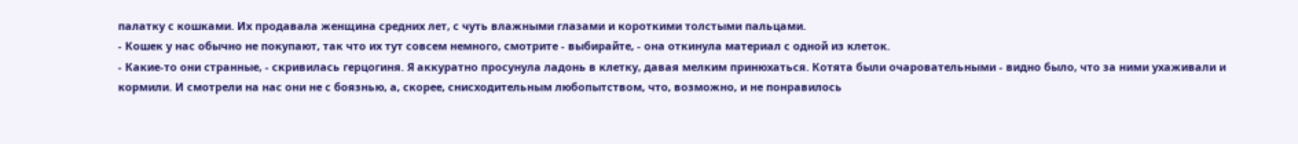палатку с кошками. Их продавала женщина средних лет, с чуть влажными глазами и короткими толстыми пальцами.
- Кошек у нас обычно не покупают, так что их тут совсем немного, смотрите - выбирайте, - она откинула материал с одной из клеток.
- Какие-то они странные, - скривилась герцогиня. Я аккуратно просунула ладонь в клетку, давая мелким принюхаться. Котята были очаровательными - видно было, что за ними ухаживали и кормили. И смотрели на нас они не с боязнью, а, скорее, снисходительным любопытством, что, возможно, и не понравилось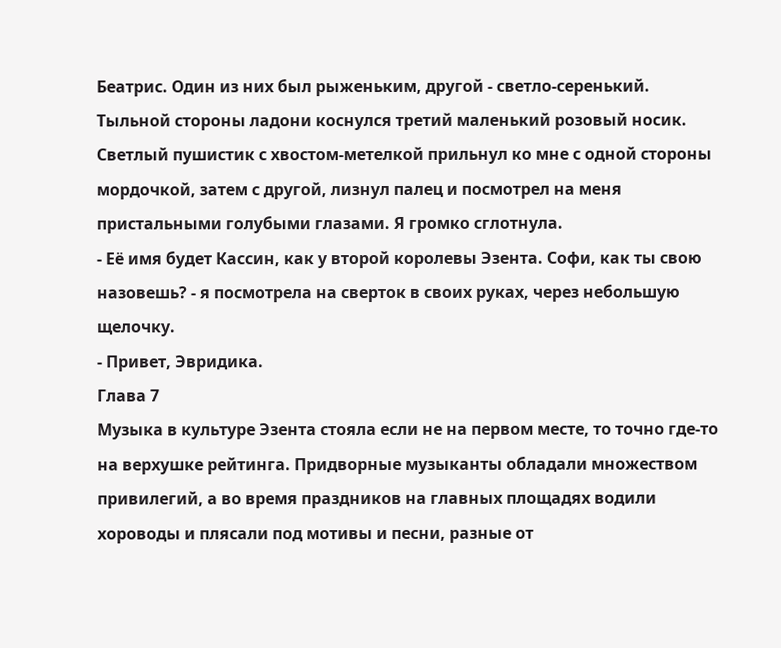Беатрис. Один из них был рыженьким, другой - светло-серенький.
Тыльной стороны ладони коснулся третий маленький розовый носик. Светлый пушистик с хвостом-метелкой прильнул ко мне с одной стороны мордочкой, затем с другой, лизнул палец и посмотрел на меня пристальными голубыми глазами. Я громко сглотнула.
- Её имя будет Кассин, как у второй королевы Эзента. Софи, как ты свою назовешь? - я посмотрела на сверток в своих руках, через небольшую щелочку.
- Привет, Эвридика.
Глава 7
Музыка в культуре Эзента стояла если не на первом месте, то точно где-то на верхушке рейтинга. Придворные музыканты обладали множеством привилегий, а во время праздников на главных площадях водили хороводы и плясали под мотивы и песни, разные от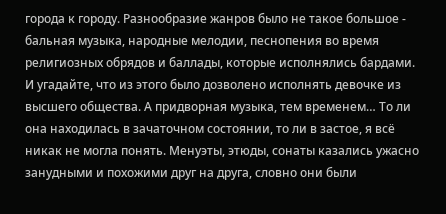города к городу. Разнообразие жанров было не такое большое - бальная музыка, народные мелодии, песнопения во время религиозных обрядов и баллады, которые исполнялись бардами.
И угадайте, что из этого было дозволено исполнять девочке из высшего общества. А придворная музыка, тем временем… То ли она находилась в зачаточном состоянии, то ли в застое, я всё никак не могла понять. Менуэты, этюды, сонаты казались ужасно занудными и похожими друг на друга, словно они были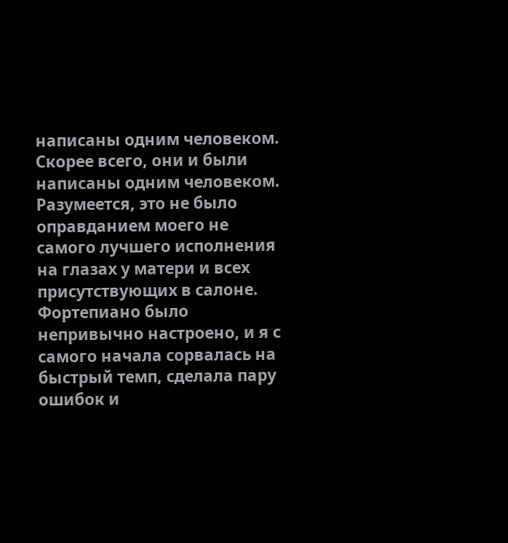написаны одним человеком. Скорее всего, они и были написаны одним человеком.
Разумеется, это не было оправданием моего не самого лучшего исполнения на глазах у матери и всех присутствующих в салоне. Фортепиано было непривычно настроено, и я с самого начала сорвалась на быстрый темп, сделала пару ошибок и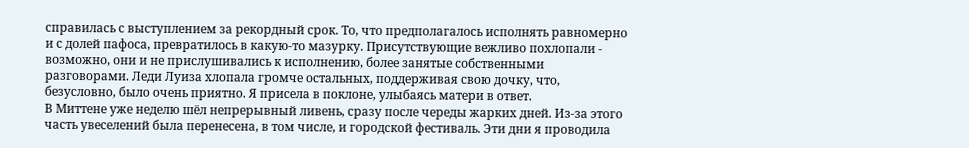справилась с выступлением за рекордный срок. То, что предполагалось исполнять равномерно и с долей пафоса, превратилось в какую-то мазурку. Присутствующие вежливо похлопали - возможно, они и не прислушивались к исполнению, более занятые собственными разговорами. Леди Луиза хлопала громче остальных, поддерживая свою дочку, что, безусловно, было очень приятно. Я присела в поклоне, улыбаясь матери в ответ.
В Миттене уже неделю шёл непрерывный ливень, сразу после череды жарких дней. Из-за этого часть увеселений была перенесена, в том числе, и городской фестиваль. Эти дни я проводила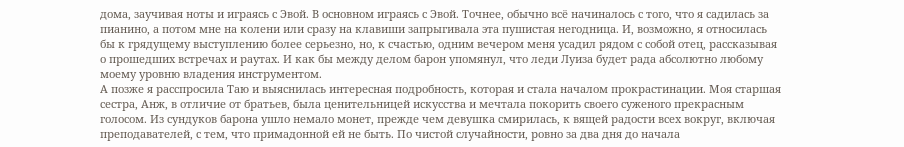дома, заучивая ноты и играясь с Эвой. В основном играясь с Эвой. Точнее, обычно всё начиналось с того, что я садилась за пианино, а потом мне на колени или сразу на клавиши запрыгивала эта пушистая негодница. И, возможно, я относилась бы к грядущему выступлению более серьезно, но, к счастью, одним вечером меня усадил рядом с собой отец, рассказывая о прошедших встречах и раутах. И как бы между делом барон упомянул, что леди Луиза будет рада абсолютно любому моему уровню владения инструментом.
А позже я расспросила Таю и выяснилась интересная подробность, которая и стала началом прокрастинации. Моя старшая сестра, Анж, в отличие от братьев, была ценительницей искусства и мечтала покорить своего суженого прекрасным голосом. Из сундуков барона ушло немало монет, прежде чем девушка смирилась, к вящей радости всех вокруг, включая преподавателей, с тем, что примадонной ей не быть. По чистой случайности, ровно за два дня до начала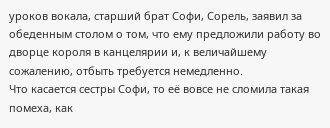уроков вокала, старший брат Софи, Сорель, заявил за обеденным столом о том, что ему предложили работу во дворце короля в канцелярии и, к величайшему сожалению, отбыть требуется немедленно.
Что касается сестры Софи, то её вовсе не сломила такая помеха, как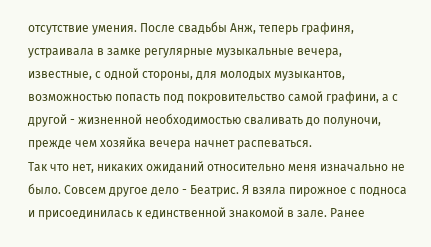отсутствие умения. После свадьбы Анж, теперь графиня, устраивала в замке регулярные музыкальные вечера, известные, с одной стороны, для молодых музыкантов, возможностью попасть под покровительство самой графини, а с другой - жизненной необходимостью сваливать до полуночи, прежде чем хозяйка вечера начнет распеваться.
Так что нет, никаких ожиданий относительно меня изначально не было. Совсем другое дело - Беатрис. Я взяла пирожное с подноса и присоединилась к единственной знакомой в зале. Ранее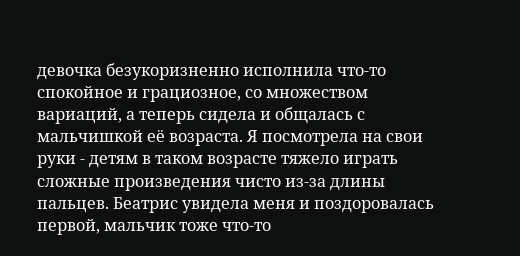девочка безукоризненно исполнила что-то спокойное и грациозное, со множеством вариаций, а теперь сидела и общалась с мальчишкой её возраста. Я посмотрела на свои руки - детям в таком возрасте тяжело играть сложные произведения чисто из-за длины пальцев. Беатрис увидела меня и поздоровалась первой, мальчик тоже что-то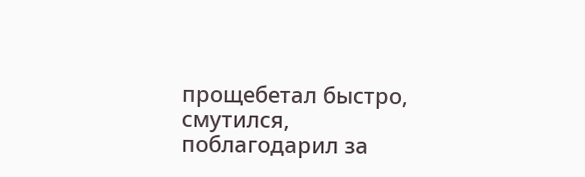прощебетал быстро, смутился, поблагодарил за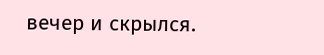вечер и скрылся.